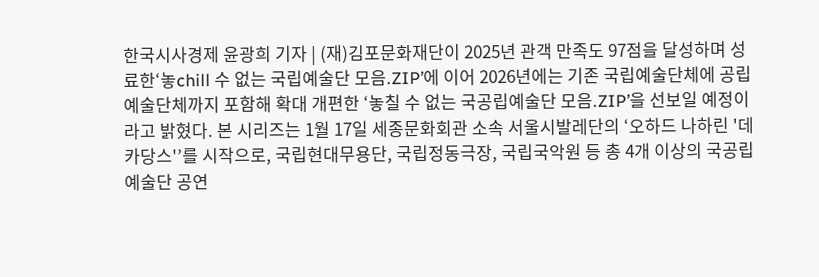한국시사경제 윤광희 기자 | (재)김포문화재단이 2025년 관객 만족도 97점을 달성하며 성료한‘놓chill 수 없는 국립예술단 모음.ZIP’에 이어 2026년에는 기존 국립예술단체에 공립예술단체까지 포함해 확대 개편한 ‘놓칠 수 없는 국공립예술단 모음.ZIP’을 선보일 예정이라고 밝혔다. 본 시리즈는 1월 17일 세종문화회관 소속 서울시발레단의 ‘오하드 나하린 '데카당스'’를 시작으로, 국립현대무용단, 국립정동극장, 국립국악원 등 총 4개 이상의 국공립예술단 공연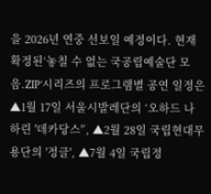을 2026년 연중 선보일 예정이다. 현재 확정된‘놓칠 수 없는 국공립예술단 모음.ZIP’시리즈의 프로그램별 공연 일정은 ▲1월 17일 서울시발레단의 ‘오하드 나하린 '데카당스'’, ▲2월 28일 국립현대무용단의 '정글', ▲7월 4일 국립정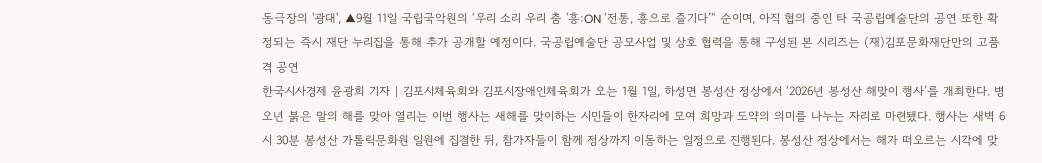동극장의 '광대', ▲9월 11일 국립국악원의 ‘우리 소리 우리 춤 '흥:ON ‘전통, 흥으로 즐기다’'‘ 순이며, 아직 협의 중인 타 국공립예술단의 공연 또한 확정되는 즉시 재단 누리집을 통해 추가 공개할 예정이다. 국공립예술단 공모사업 및 상호 협력을 통해 구성된 본 시리즈는 (재)김포문화재단만의 고품격 공연
한국시사경제 윤광희 기자 | 김포시체육회와 김포시장애인체육회가 오는 1월 1일, 하성면 봉성산 정상에서 ‘2026년 봉성산 해맞이 행사’를 개최한다. 병오년 붉은 말의 해를 맞아 열리는 이번 행사는 새해를 맞이하는 시민들이 한자리에 모여 희망과 도약의 의미를 나누는 자리로 마련됐다. 행사는 새벽 6시 30분 봉성산 가톨릭문화원 일원에 집결한 뒤, 참가자들이 함께 정상까지 이동하는 일정으로 진행된다. 봉성산 정상에서는 해가 떠오르는 시각에 맞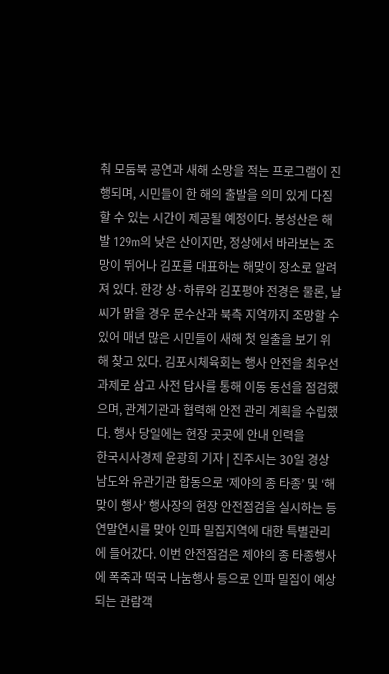춰 모둠북 공연과 새해 소망을 적는 프로그램이 진행되며, 시민들이 한 해의 출발을 의미 있게 다짐할 수 있는 시간이 제공될 예정이다. 봉성산은 해발 129m의 낮은 산이지만, 정상에서 바라보는 조망이 뛰어나 김포를 대표하는 해맞이 장소로 알려져 있다. 한강 상·하류와 김포평야 전경은 물론, 날씨가 맑을 경우 문수산과 북측 지역까지 조망할 수 있어 매년 많은 시민들이 새해 첫 일출을 보기 위해 찾고 있다. 김포시체육회는 행사 안전을 최우선 과제로 삼고 사전 답사를 통해 이동 동선을 점검했으며, 관계기관과 협력해 안전 관리 계획을 수립했다. 행사 당일에는 현장 곳곳에 안내 인력을
한국시사경제 윤광희 기자 | 진주시는 30일 경상남도와 유관기관 합동으로 ‘제야의 종 타종’ 및 ‘해맞이 행사’ 행사장의 현장 안전점검을 실시하는 등 연말연시를 맞아 인파 밀집지역에 대한 특별관리에 들어갔다. 이번 안전점검은 제야의 종 타종행사에 폭죽과 떡국 나눔행사 등으로 인파 밀집이 예상되는 관람객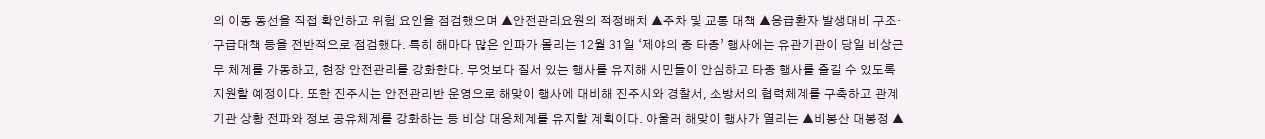의 이동 동선을 직접 확인하고 위험 요인을 점검했으며 ▲안전관리요원의 적정배치 ▲주차 및 교통 대책 ▲응급환자 발생대비 구조·구급대책 등을 전반적으로 점검했다. 특히 해마다 많은 인파가 몰리는 12월 31일 ‘제야의 종 타종’ 행사에는 유관기관이 당일 비상근무 체계를 가동하고, 현장 안전관리를 강화한다. 무엇보다 질서 있는 행사를 유지해 시민들이 안심하고 타종 행사를 즐길 수 있도록 지원할 예정이다. 또한 진주시는 안전관리반 운영으로 해맞이 행사에 대비해 진주시와 경찰서, 소방서의 협력체계를 구축하고 관계기관 상황 전파와 정보 공유체계를 강화하는 등 비상 대응체계를 유지할 계획이다. 아울러 해맞이 행사가 열리는 ▲비봉산 대봉정 ▲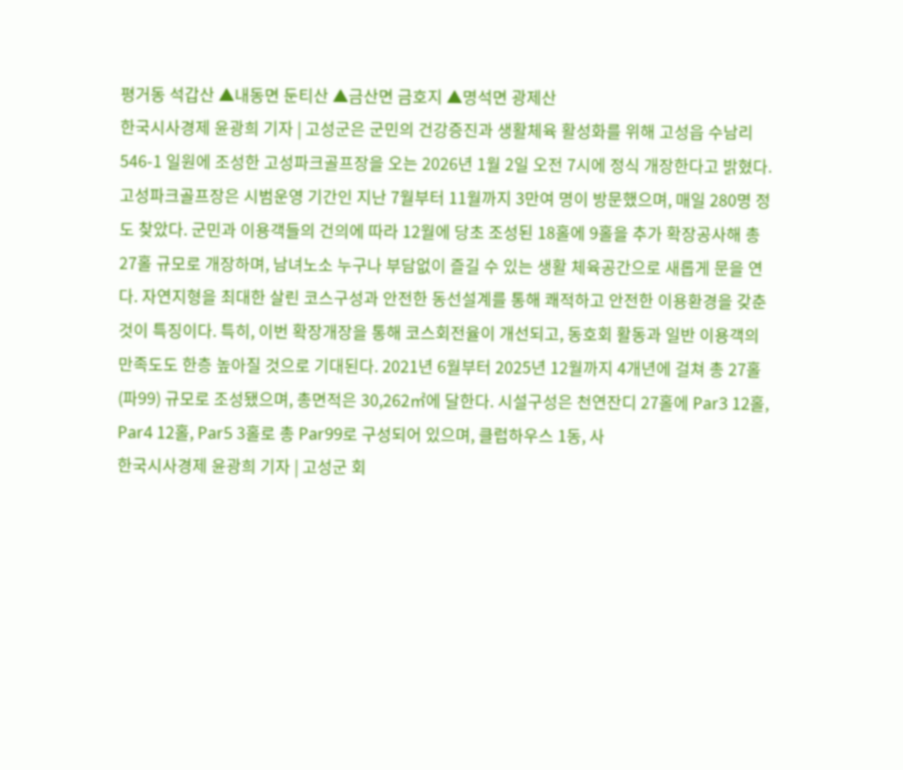평거동 석갑산 ▲내동면 둔티산 ▲금산면 금호지 ▲명석면 광제산
한국시사경제 윤광희 기자 | 고성군은 군민의 건강증진과 생활체육 활성화를 위해 고성읍 수남리 546-1 일원에 조성한 고성파크골프장을 오는 2026년 1월 2일 오전 7시에 정식 개장한다고 밝혔다. 고성파크골프장은 시범운영 기간인 지난 7월부터 11월까지 3만여 명이 방문했으며, 매일 280명 정도 찾았다. 군민과 이용객들의 건의에 따라 12월에 당초 조성된 18홀에 9홀을 추가 확장공사해 총 27홀 규모로 개장하며, 남녀노소 누구나 부담없이 즐길 수 있는 생활 체육공간으로 새롭게 문을 연다. 자연지형을 최대한 살린 코스구성과 안전한 동선설계를 통해 쾌적하고 안전한 이용환경을 갖춘 것이 특징이다. 특히, 이번 확장개장을 통해 코스회전율이 개선되고, 동호회 활동과 일반 이용객의 만족도도 한층 높아질 것으로 기대된다. 2021년 6월부터 2025년 12월까지 4개년에 걸쳐 총 27홀(파99) 규모로 조성됐으며, 총면적은 30,262㎡에 달한다. 시설구성은 천연잔디 27홀에 Par3 12홀, Par4 12홀, Par5 3홀로 총 Par99로 구성되어 있으며, 클럽하우스 1동, 사
한국시사경제 윤광희 기자 | 고성군 회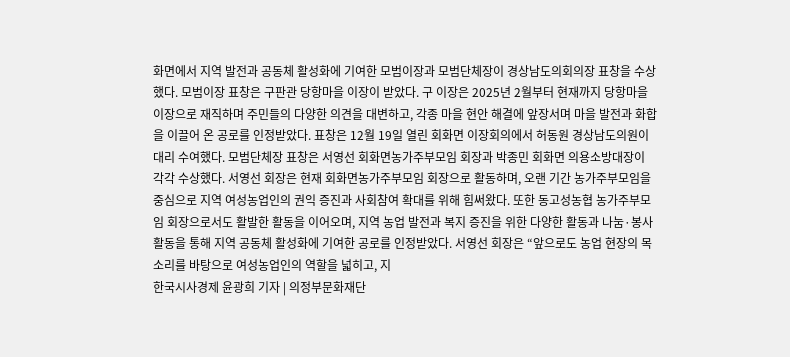화면에서 지역 발전과 공동체 활성화에 기여한 모범이장과 모범단체장이 경상남도의회의장 표창을 수상했다. 모범이장 표창은 구판관 당항마을 이장이 받았다. 구 이장은 2025년 2월부터 현재까지 당항마을 이장으로 재직하며 주민들의 다양한 의견을 대변하고, 각종 마을 현안 해결에 앞장서며 마을 발전과 화합을 이끌어 온 공로를 인정받았다. 표창은 12월 19일 열린 회화면 이장회의에서 허동원 경상남도의원이 대리 수여했다. 모범단체장 표창은 서영선 회화면농가주부모임 회장과 박종민 회화면 의용소방대장이 각각 수상했다. 서영선 회장은 현재 회화면농가주부모임 회장으로 활동하며, 오랜 기간 농가주부모임을 중심으로 지역 여성농업인의 권익 증진과 사회참여 확대를 위해 힘써왔다. 또한 동고성농협 농가주부모임 회장으로서도 활발한 활동을 이어오며, 지역 농업 발전과 복지 증진을 위한 다양한 활동과 나눔·봉사활동을 통해 지역 공동체 활성화에 기여한 공로를 인정받았다. 서영선 회장은 “앞으로도 농업 현장의 목소리를 바탕으로 여성농업인의 역할을 넓히고, 지
한국시사경제 윤광희 기자 | 의정부문화재단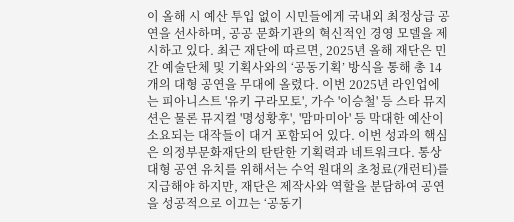이 올해 시 예산 투입 없이 시민들에게 국내외 최정상급 공연을 선사하며, 공공 문화기관의 혁신적인 경영 모델을 제시하고 있다. 최근 재단에 따르면, 2025년 올해 재단은 민간 예술단체 및 기획사와의 ‘공동기획’ 방식을 통해 총 14개의 대형 공연을 무대에 올렸다. 이번 2025년 라인업에는 피아니스트 '유키 구라모토', 가수 '이승철' 등 스타 뮤지션은 물론 뮤지컬 '명성황후', '맘마미아' 등 막대한 예산이 소요되는 대작들이 대거 포함되어 있다. 이번 성과의 핵심은 의정부문화재단의 탄탄한 기획력과 네트워크다. 통상 대형 공연 유치를 위해서는 수억 원대의 초청료(개런티)를 지급해야 하지만, 재단은 제작사와 역할을 분담하여 공연을 성공적으로 이끄는 ‘공동기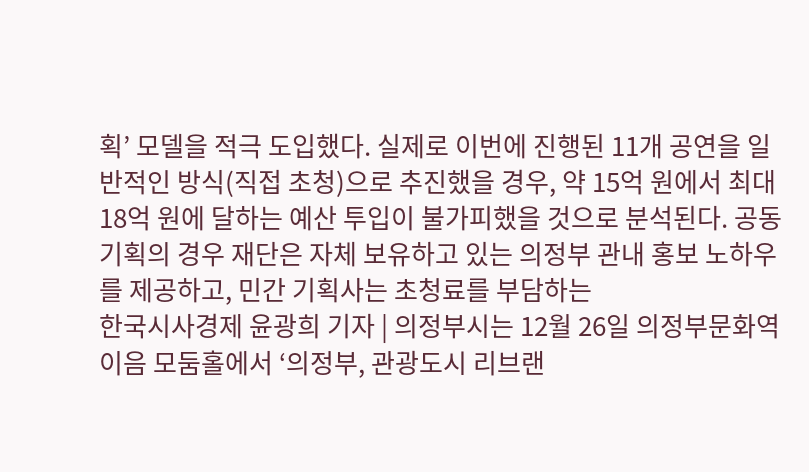획’ 모델을 적극 도입했다. 실제로 이번에 진행된 11개 공연을 일반적인 방식(직접 초청)으로 추진했을 경우, 약 15억 원에서 최대 18억 원에 달하는 예산 투입이 불가피했을 것으로 분석된다. 공동기획의 경우 재단은 자체 보유하고 있는 의정부 관내 홍보 노하우를 제공하고, 민간 기획사는 초청료를 부담하는
한국시사경제 윤광희 기자 | 의정부시는 12월 26일 의정부문화역 이음 모둠홀에서 ‘의정부, 관광도시 리브랜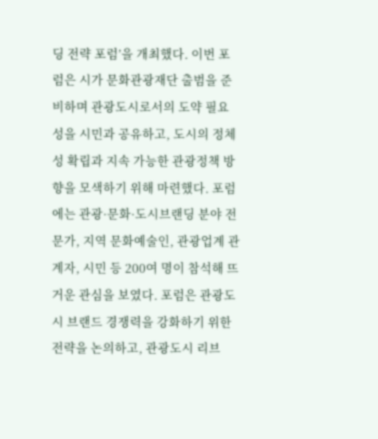딩 전략 포럼’을 개최했다. 이번 포럼은 시가 문화관광재단 출범을 준비하며 관광도시로서의 도약 필요성을 시민과 공유하고, 도시의 정체성 확립과 지속 가능한 관광정책 방향을 모색하기 위해 마련했다. 포럼에는 관광·문화·도시브랜딩 분야 전문가, 지역 문화예술인, 관광업계 관계자, 시민 등 200여 명이 참석해 뜨거운 관심을 보였다. 포럼은 관광도시 브랜드 경쟁력을 강화하기 위한 전략을 논의하고, 관광도시 리브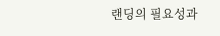랜딩의 필요성과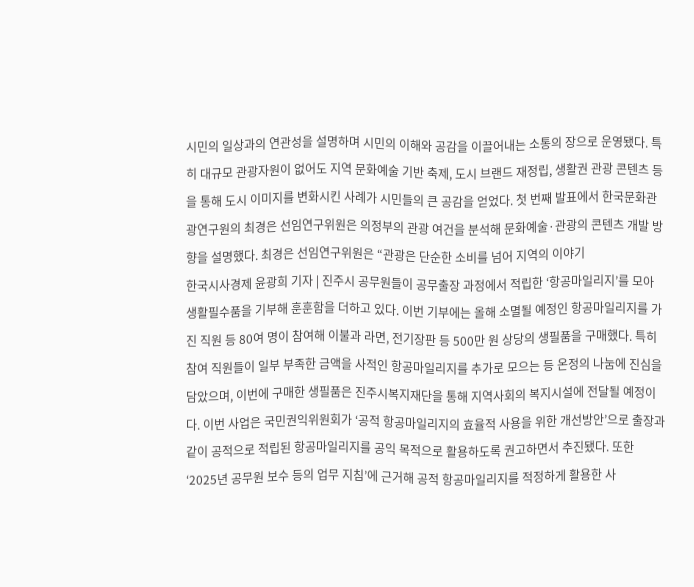시민의 일상과의 연관성을 설명하며 시민의 이해와 공감을 이끌어내는 소통의 장으로 운영됐다. 특히 대규모 관광자원이 없어도 지역 문화예술 기반 축제, 도시 브랜드 재정립, 생활권 관광 콘텐츠 등을 통해 도시 이미지를 변화시킨 사례가 시민들의 큰 공감을 얻었다. 첫 번째 발표에서 한국문화관광연구원의 최경은 선임연구위원은 의정부의 관광 여건을 분석해 문화예술·관광의 콘텐츠 개발 방향을 설명했다. 최경은 선임연구위원은 “관광은 단순한 소비를 넘어 지역의 이야기
한국시사경제 윤광희 기자 | 진주시 공무원들이 공무출장 과정에서 적립한 ‘항공마일리지’를 모아 생활필수품을 기부해 훈훈함을 더하고 있다. 이번 기부에는 올해 소멸될 예정인 항공마일리지를 가진 직원 등 80여 명이 참여해 이불과 라면, 전기장판 등 500만 원 상당의 생필품을 구매했다. 특히 참여 직원들이 일부 부족한 금액을 사적인 항공마일리지를 추가로 모으는 등 온정의 나눔에 진심을 담았으며, 이번에 구매한 생필품은 진주시복지재단을 통해 지역사회의 복지시설에 전달될 예정이다. 이번 사업은 국민권익위원회가 ‘공적 항공마일리지의 효율적 사용을 위한 개선방안’으로 출장과 같이 공적으로 적립된 항공마일리지를 공익 목적으로 활용하도록 권고하면서 추진됐다. 또한 ‘2025년 공무원 보수 등의 업무 지침’에 근거해 공적 항공마일리지를 적정하게 활용한 사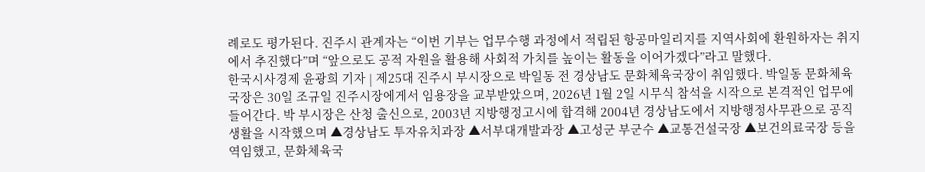례로도 평가된다. 진주시 관계자는 “이번 기부는 업무수행 과정에서 적립된 항공마일리지를 지역사회에 환원하자는 취지에서 추진했다”며 “앞으로도 공적 자원을 활용해 사회적 가치를 높이는 활동을 이어가겠다”라고 말했다.
한국시사경제 윤광희 기자 | 제25대 진주시 부시장으로 박일동 전 경상남도 문화체육국장이 취임했다. 박일동 문화체육국장은 30일 조규일 진주시장에게서 임용장을 교부받았으며, 2026년 1월 2일 시무식 참석을 시작으로 본격적인 업무에 들어간다. 박 부시장은 산청 출신으로, 2003년 지방행정고시에 합격해 2004년 경상남도에서 지방행정사무관으로 공직 생활을 시작했으며 ▲경상남도 투자유치과장 ▲서부대개발과장 ▲고성군 부군수 ▲교통건설국장 ▲보건의료국장 등을 역임했고, 문화체육국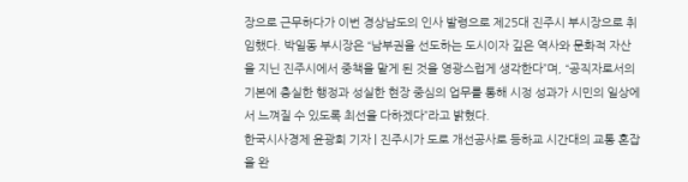장으로 근무하다가 이번 경상남도의 인사 발령으로 제25대 진주시 부시장으로 취임했다. 박일동 부시장은 “남부권을 선도하는 도시이자 깊은 역사와 문화적 자산을 지닌 진주시에서 중책을 맡게 된 것을 영광스럽게 생각한다”며, “공직자로서의 기본에 충실한 행정과 성실한 현장 중심의 업무를 통해 시정 성과가 시민의 일상에서 느껴질 수 있도록 최선을 다하겠다”라고 밝혔다.
한국시사경제 윤광희 기자 | 진주시가 도로 개선공사로 등하교 시간대의 교통 혼잡을 완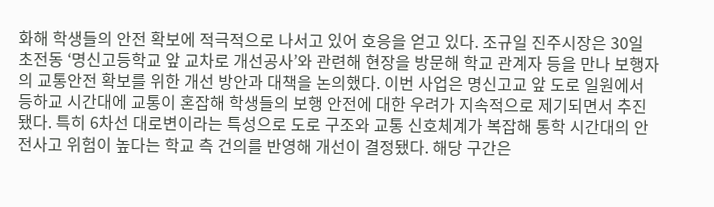화해 학생들의 안전 확보에 적극적으로 나서고 있어 호응을 얻고 있다. 조규일 진주시장은 30일 초전동 ‘명신고등학교 앞 교차로 개선공사’와 관련해 현장을 방문해 학교 관계자 등을 만나 보행자의 교통안전 확보를 위한 개선 방안과 대책을 논의했다. 이번 사업은 명신고교 앞 도로 일원에서 등하교 시간대에 교통이 혼잡해 학생들의 보행 안전에 대한 우려가 지속적으로 제기되면서 추진됐다. 특히 6차선 대로변이라는 특성으로 도로 구조와 교통 신호체계가 복잡해 통학 시간대의 안전사고 위험이 높다는 학교 측 건의를 반영해 개선이 결정됐다. 해당 구간은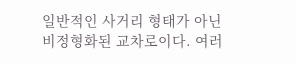일반적인 사거리 형태가 아닌 비정형화된 교차로이다. 여러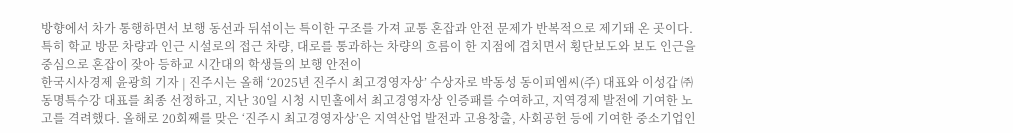방향에서 차가 통행하면서 보행 동선과 뒤섞이는 특이한 구조를 가져 교통 혼잡과 안전 문제가 반복적으로 제기돼 온 곳이다. 특히 학교 방문 차량과 인근 시설로의 접근 차량, 대로를 통과하는 차량의 흐름이 한 지점에 겹치면서 횡단보도와 보도 인근을 중심으로 혼잡이 잦아 등하교 시간대의 학생들의 보행 안전이
한국시사경제 윤광희 기자 | 진주시는 올해 ‘2025년 진주시 최고경영자상’ 수상자로 박동성 동이피엠씨(주) 대표와 이성갑 ㈜동명특수강 대표를 최종 선정하고, 지난 30일 시청 시민홀에서 최고경영자상 인증패를 수여하고, 지역경제 발전에 기여한 노고를 격려했다. 올해로 20회째를 맞은 ‘진주시 최고경영자상’은 지역산업 발전과 고용창출, 사회공헌 등에 기여한 중소기업인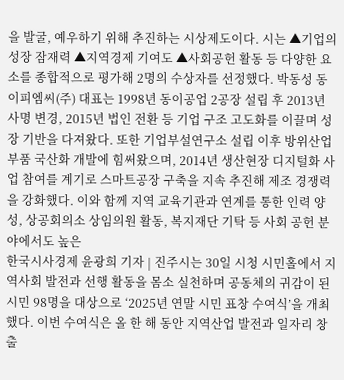을 발굴, 예우하기 위해 추진하는 시상제도이다. 시는 ▲기업의 성장 잠재력 ▲지역경제 기여도 ▲사회공헌 활동 등 다양한 요소를 종합적으로 평가해 2명의 수상자를 선정했다. 박동성 동이피엠씨(주) 대표는 1998년 동이공업 2공장 설립 후 2013년 사명 변경, 2015년 법인 전환 등 기업 구조 고도화를 이끌며 성장 기반을 다져왔다. 또한 기업부설연구소 설립 이후 방위산업 부품 국산화 개발에 힘써왔으며, 2014년 생산현장 디지털화 사업 참여를 계기로 스마트공장 구축을 지속 추진해 제조 경쟁력을 강화했다. 이와 함께 지역 교육기관과 연계를 통한 인력 양성, 상공회의소 상임의원 활동, 복지재단 기탁 등 사회 공헌 분야에서도 높은
한국시사경제 윤광희 기자 | 진주시는 30일 시청 시민홀에서 지역사회 발전과 선행 활동을 몸소 실천하며 공동체의 귀감이 된 시민 98명을 대상으로 ‘2025년 연말 시민 표창 수여식’을 개최했다. 이번 수여식은 올 한 해 동안 지역산업 발전과 일자리 창출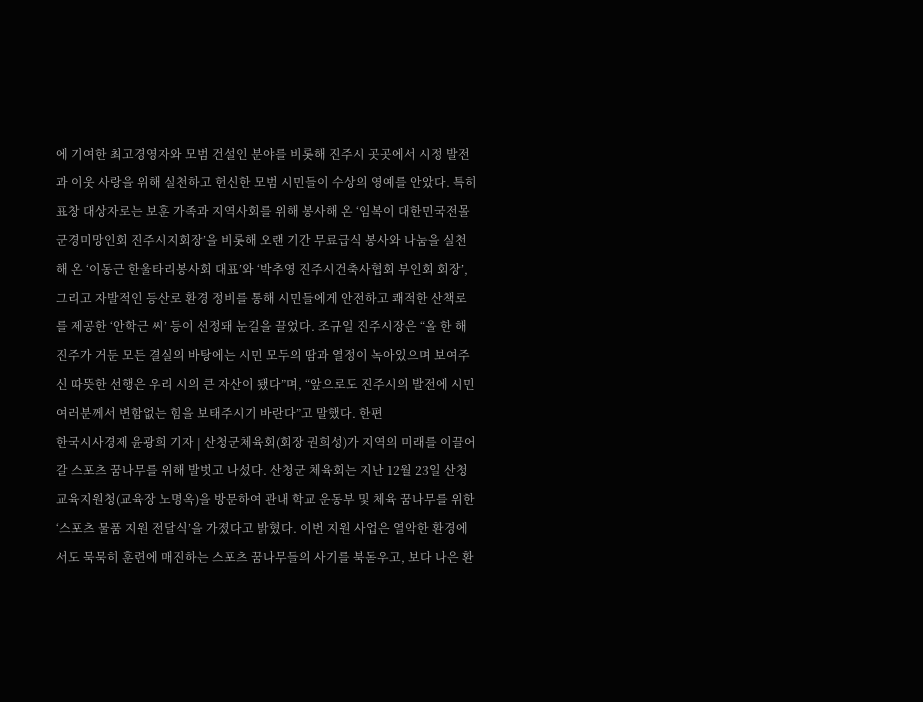에 기여한 최고경영자와 모범 건설인 분야를 비롯해 진주시 곳곳에서 시정 발전과 이웃 사랑을 위해 실천하고 헌신한 모범 시민들이 수상의 영예를 안았다. 특히 표창 대상자로는 보훈 가족과 지역사회를 위해 봉사해 온 ‘임복이 대한민국전몰군경미망인회 진주시지회장’을 비롯해 오랜 기간 무료급식 봉사와 나눔을 실천해 온 ‘이동근 한울타리봉사회 대표’와 ‘박추영 진주시건축사협회 부인회 회장’, 그리고 자발적인 등산로 환경 정비를 통해 시민들에게 안전하고 쾌적한 산책로를 제공한 ‘안학근 씨’ 등이 선정돼 눈길을 끌었다. 조규일 진주시장은 “올 한 해 진주가 거둔 모든 결실의 바탕에는 시민 모두의 땀과 열정이 녹아있으며 보여주신 따뜻한 선행은 우리 시의 큰 자산이 됐다”며, “앞으로도 진주시의 발전에 시민 여러분께서 변함없는 힘을 보태주시기 바란다”고 말했다. 한편
한국시사경제 윤광희 기자 | 산청군체육회(회장 권희성)가 지역의 미래를 이끌어갈 스포츠 꿈나무를 위해 발벗고 나섰다. 산청군 체육회는 지난 12월 23일 산청교육지원청(교육장 노명옥)을 방문하여 관내 학교 운동부 및 체육 꿈나무를 위한 ‘스포츠 물품 지원 전달식’을 가졌다고 밝혔다. 이번 지원 사업은 열악한 환경에서도 묵묵히 훈련에 매진하는 스포츠 꿈나무들의 사기를 북돋우고, 보다 나은 환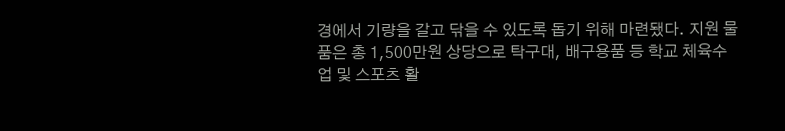경에서 기량을 갈고 닦을 수 있도록 돕기 위해 마련됐다. 지원 물품은 총 1,500만원 상당으로 탁구대, 배구용품 등 학교 체육수업 및 스포츠 활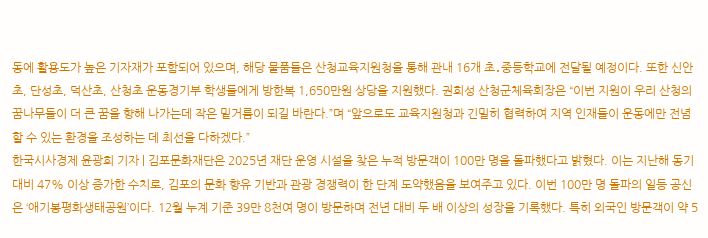동에 활용도가 높은 기자재가 포함되어 있으며, 해당 물품들은 산청교육지원청을 통해 관내 16개 초․중등학교에 전달될 예정이다. 또한 신안초, 단성초, 덕산초, 산청초 운동경기부 학생들에게 방한복 1,650만원 상당을 지원했다. 권희성 산청군체육회장은 “이번 지원이 우리 산청의 꿈나무들이 더 큰 꿈을 향해 나가는데 작은 밑거름이 되길 바란다.”며 “앞으로도 교육지원청과 긴밀히 협력하여 지역 인재들이 운동에만 전념할 수 있는 환경을 조성하는 데 최선을 다하겠다.”
한국시사경제 윤광희 기자 | 김포문화재단은 2025년 재단 운영 시설을 찾은 누적 방문객이 100만 명을 돌파했다고 밝혔다. 이는 지난해 동기 대비 47% 이상 증가한 수치로, 김포의 문화 향유 기반과 관광 경쟁력이 한 단계 도약했음을 보여주고 있다. 이번 100만 명 돌파의 일등 공신은 ‘애기봉평화생태공원’이다. 12월 누계 기준 39만 8천여 명이 방문하며 전년 대비 두 배 이상의 성장을 기록했다. 특히 외국인 방문객이 약 5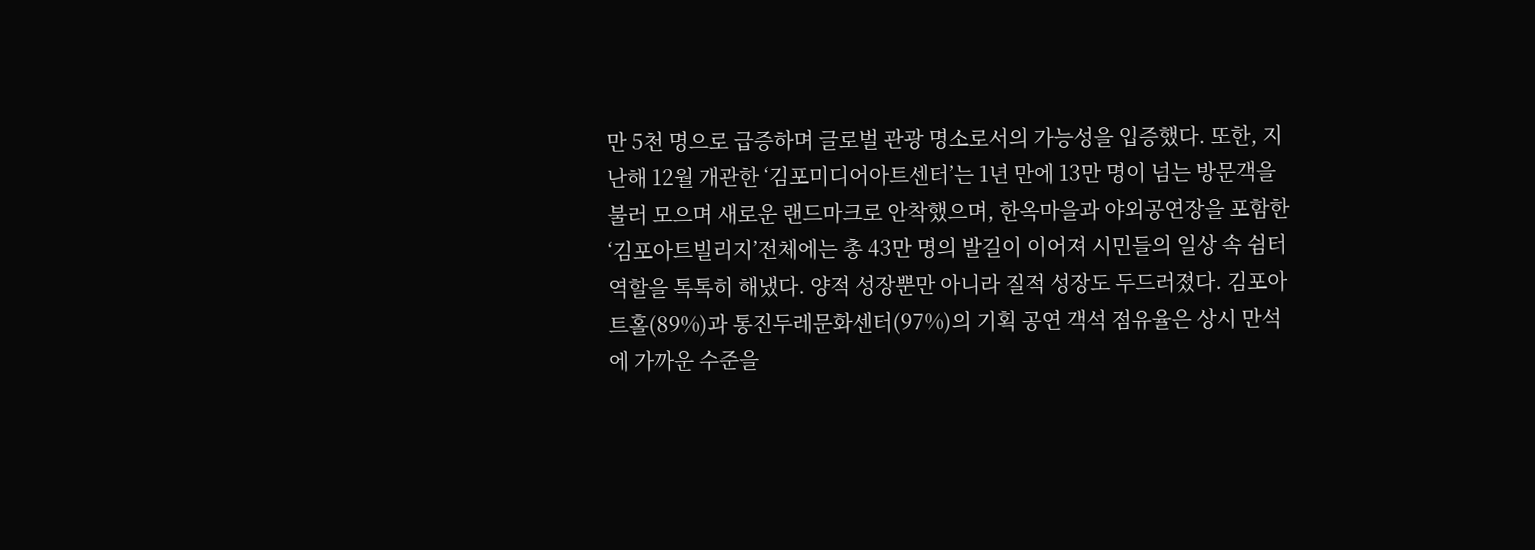만 5천 명으로 급증하며 글로벌 관광 명소로서의 가능성을 입증했다. 또한, 지난해 12월 개관한 ‘김포미디어아트센터’는 1년 만에 13만 명이 넘는 방문객을 불러 모으며 새로운 랜드마크로 안착했으며, 한옥마을과 야외공연장을 포함한 ‘김포아트빌리지’전체에는 총 43만 명의 발길이 이어져 시민들의 일상 속 쉼터 역할을 톡톡히 해냈다. 양적 성장뿐만 아니라 질적 성장도 두드러졌다. 김포아트홀(89%)과 통진두레문화센터(97%)의 기획 공연 객석 점유율은 상시 만석에 가까운 수준을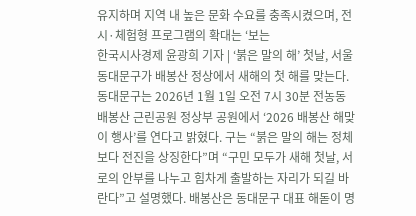유지하며 지역 내 높은 문화 수요를 충족시켰으며, 전시·체험형 프로그램의 확대는 ‘보는
한국시사경제 윤광희 기자 | ‘붉은 말의 해’ 첫날, 서울 동대문구가 배봉산 정상에서 새해의 첫 해를 맞는다. 동대문구는 2026년 1월 1일 오전 7시 30분 전농동 배봉산 근린공원 정상부 공원에서 ‘2026 배봉산 해맞이 행사’를 연다고 밝혔다. 구는 “붉은 말의 해는 정체보다 전진을 상징한다”며 “구민 모두가 새해 첫날, 서로의 안부를 나누고 힘차게 출발하는 자리가 되길 바란다”고 설명했다. 배봉산은 동대문구 대표 해돋이 명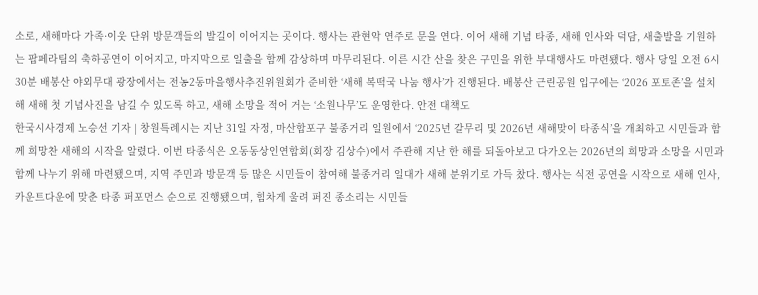소로, 새해마다 가족·이웃 단위 방문객들의 발길이 이어지는 곳이다. 행사는 관현악 연주로 문을 연다. 이어 새해 기념 타종, 새해 인사와 덕담, 새출발을 기원하는 팝페라팀의 축하공연이 이어지고, 마지막으로 일출을 함께 감상하며 마무리된다. 이른 시간 산을 찾은 구민을 위한 부대행사도 마련됐다. 행사 당일 오전 6시 30분 배봉산 야외무대 광장에서는 전농2동마을행사추진위원회가 준비한 ‘새해 복떡국 나눔 행사’가 진행된다. 배봉산 근린공원 입구에는 ‘2026 포토존’을 설치해 새해 첫 기념사진을 남길 수 있도록 하고, 새해 소망을 적어 거는 ‘소원나무’도 운영한다. 안전 대책도
한국시사경제 노승선 기자 | 창원특례시는 지난 31일 자정, 마산합포구 불종거리 일원에서 ‘2025년 갈무리 및 2026년 새해맞이 타종식’을 개최하고 시민들과 함께 희망찬 새해의 시작을 알렸다. 이번 타종식은 오동동상인연합회(회장 김상수)에서 주관해 지난 한 해를 되돌아보고 다가오는 2026년의 희망과 소망을 시민과 함께 나누기 위해 마련됐으며, 지역 주민과 방문객 등 많은 시민들이 참여해 불종거리 일대가 새해 분위기로 가득 찼다. 행사는 식전 공연을 시작으로 새해 인사, 카운트다운에 맞춘 타종 퍼포먼스 순으로 진행됐으며, 힘차게 울려 퍼진 종소리는 시민들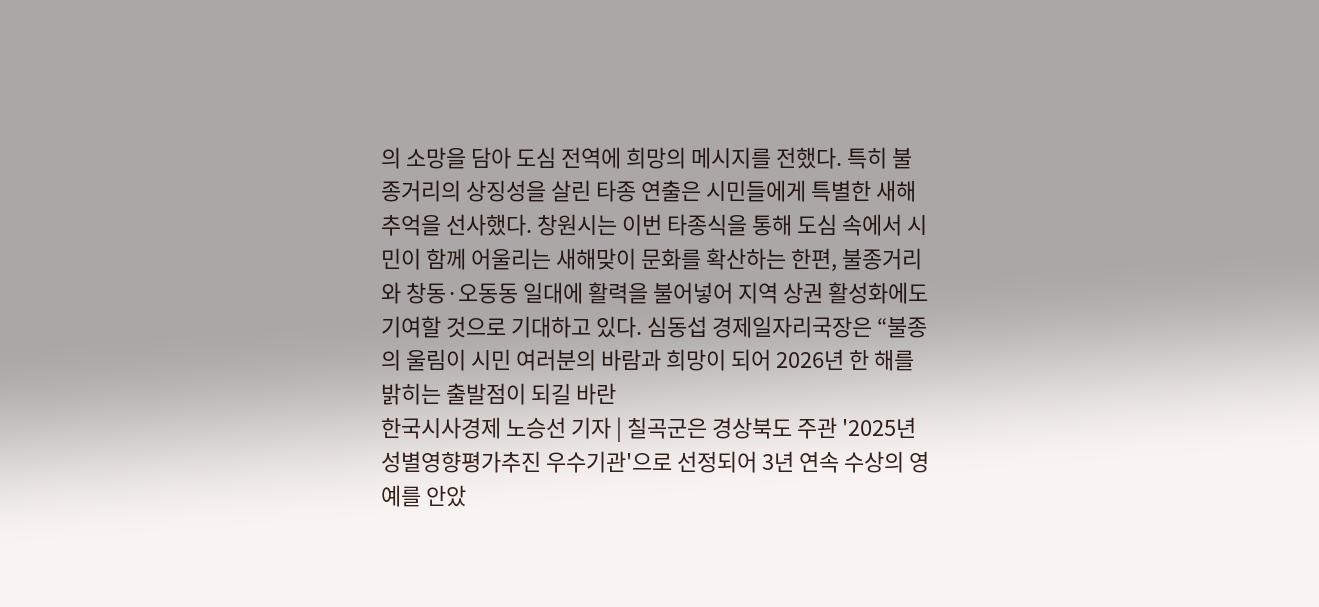의 소망을 담아 도심 전역에 희망의 메시지를 전했다. 특히 불종거리의 상징성을 살린 타종 연출은 시민들에게 특별한 새해 추억을 선사했다. 창원시는 이번 타종식을 통해 도심 속에서 시민이 함께 어울리는 새해맞이 문화를 확산하는 한편, 불종거리와 창동·오동동 일대에 활력을 불어넣어 지역 상권 활성화에도 기여할 것으로 기대하고 있다. 심동섭 경제일자리국장은 “불종의 울림이 시민 여러분의 바람과 희망이 되어 2026년 한 해를 밝히는 출발점이 되길 바란
한국시사경제 노승선 기자 | 칠곡군은 경상북도 주관 '2025년 성별영향평가추진 우수기관'으로 선정되어 3년 연속 수상의 영예를 안았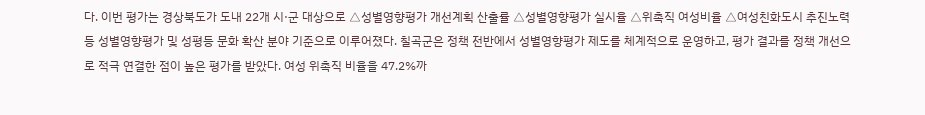다. 이번 평가는 경상북도가 도내 22개 시·군 대상으로 △성별영향평가 개선계획 산출률 △성별영향평가 실시율 △위촉직 여성비율 △여성친화도시 추진노력 등 성별영향평가 및 성평등 문화 확산 분야 기준으로 이루어졌다. 칠곡군은 정책 전반에서 성별영향평가 제도를 체계적으로 운영하고, 평가 결과를 정책 개선으로 적극 연결한 점이 높은 평가를 받았다. 여성 위촉직 비율을 47.2%까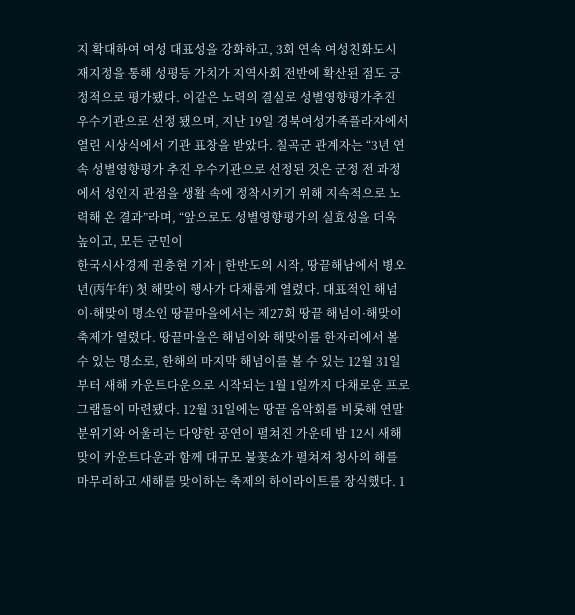지 확대하여 여성 대표성을 강화하고, 3회 연속 여성친화도시 재지정을 통해 성평등 가치가 지역사회 전반에 확산된 점도 긍정적으로 평가됐다. 이같은 노력의 결실로 성별영향평가추진 우수기관으로 선정 됐으며, 지난 19일 경북여성가족플라자에서 열린 시상식에서 기관 표창을 받았다. 칠곡군 관계자는 “3년 연속 성별영향평가 추진 우수기관으로 선정된 것은 군정 전 과정에서 성인지 관점을 생활 속에 정착시키기 위해 지속적으로 노력해 온 결과”라며, “앞으로도 성별영향평가의 실효성을 더욱 높이고, 모든 군민이
한국시사경제 권충현 기자 | 한반도의 시작, 땅끝해남에서 병오년(丙午年) 첫 해맞이 행사가 다채롭게 열렸다. 대표적인 해넘이·해맞이 명소인 땅끝마을에서는 제27회 땅끝 해넘이·해맞이 축제가 열렸다. 땅끝마을은 해넘이와 해맞이를 한자리에서 볼 수 있는 명소로, 한해의 마지막 해넘이를 볼 수 있는 12월 31일부터 새해 카운트다운으로 시작되는 1월 1일까지 다채로운 프로그램들이 마련됐다. 12월 31일에는 땅끝 음악회를 비롯해 연말 분위기와 어울리는 다양한 공연이 펼쳐진 가운데 밤 12시 새해맞이 카운트다운과 함께 대규모 불꽃쇼가 펼쳐져 청사의 해를 마무리하고 새해를 맞이하는 축제의 하이라이트를 장식했다. 1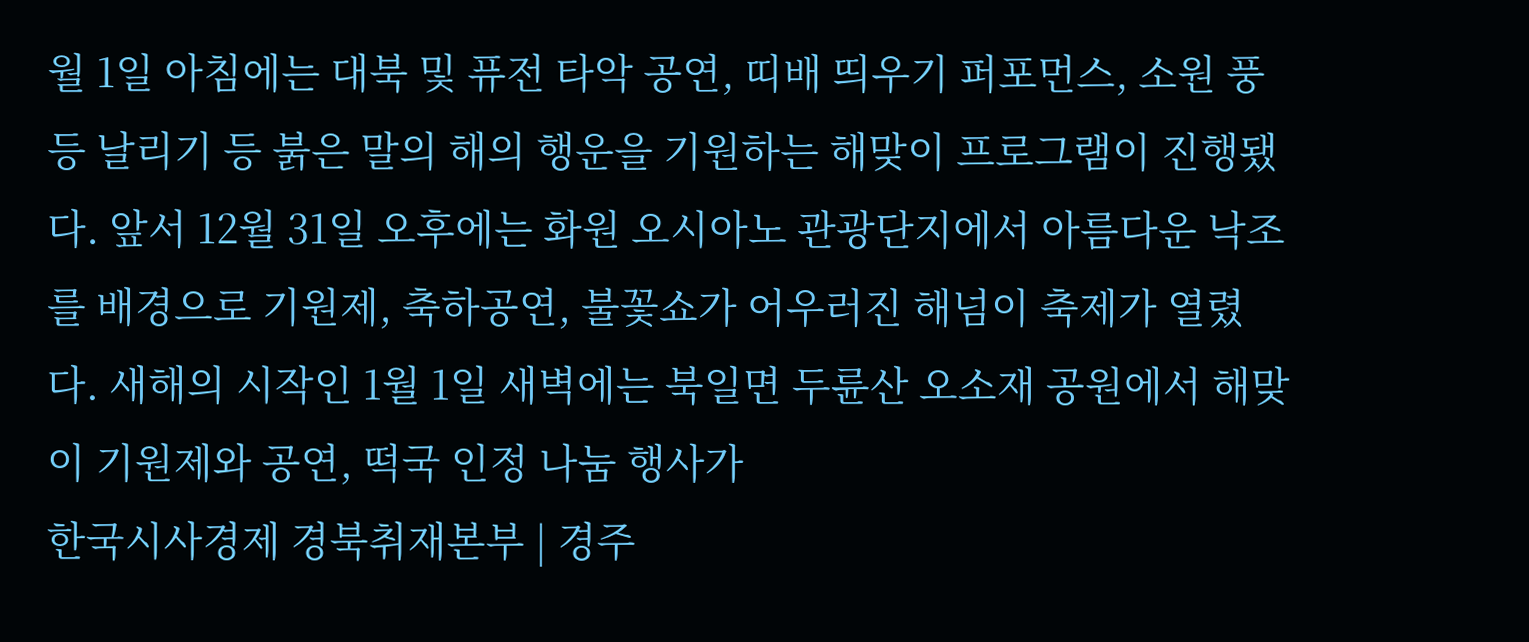월 1일 아침에는 대북 및 퓨전 타악 공연, 띠배 띄우기 퍼포먼스, 소원 풍등 날리기 등 붉은 말의 해의 행운을 기원하는 해맞이 프로그램이 진행됐다. 앞서 12월 31일 오후에는 화원 오시아노 관광단지에서 아름다운 낙조를 배경으로 기원제, 축하공연, 불꽃쇼가 어우러진 해넘이 축제가 열렸다. 새해의 시작인 1월 1일 새벽에는 북일면 두륜산 오소재 공원에서 해맞이 기원제와 공연, 떡국 인정 나눔 행사가
한국시사경제 경북취재본부 | 경주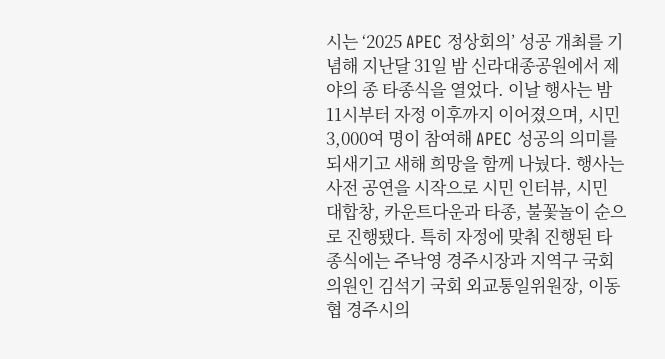시는 ‘2025 APEC 정상회의’ 성공 개최를 기념해 지난달 31일 밤 신라대종공원에서 제야의 종 타종식을 열었다. 이날 행사는 밤 11시부터 자정 이후까지 이어졌으며, 시민 3,000여 명이 참여해 APEC 성공의 의미를 되새기고 새해 희망을 함께 나눴다. 행사는 사전 공연을 시작으로 시민 인터뷰, 시민 대합창, 카운트다운과 타종, 불꽃놀이 순으로 진행됐다. 특히 자정에 맞춰 진행된 타종식에는 주낙영 경주시장과 지역구 국회의원인 김석기 국회 외교통일위원장, 이동협 경주시의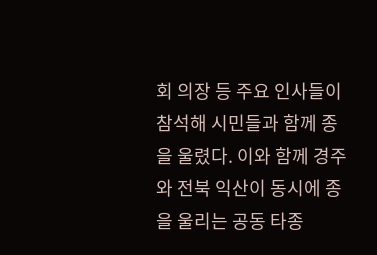회 의장 등 주요 인사들이 참석해 시민들과 함께 종을 울렸다. 이와 함께 경주와 전북 익산이 동시에 종을 울리는 공동 타종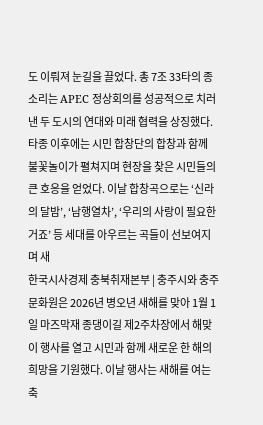도 이뤄져 눈길을 끌었다. 총 7조 33타의 종소리는 APEC 정상회의를 성공적으로 치러낸 두 도시의 연대와 미래 협력을 상징했다. 타종 이후에는 시민 합창단의 합창과 함께 불꽃놀이가 펼쳐지며 현장을 찾은 시민들의 큰 호응을 얻었다. 이날 합창곡으로는 ‘신라의 달밤’, ‘남행열차’, ‘우리의 사랑이 필요한 거죠’ 등 세대를 아우르는 곡들이 선보여지며 새
한국시사경제 충북취재본부 | 충주시와 충주문화원은 2026년 병오년 새해를 맞아 1월 1일 마즈막재 종댕이길 제2주차장에서 해맞이 행사를 열고 시민과 함께 새로운 한 해의 희망을 기원했다. 이날 행사는 새해를 여는 축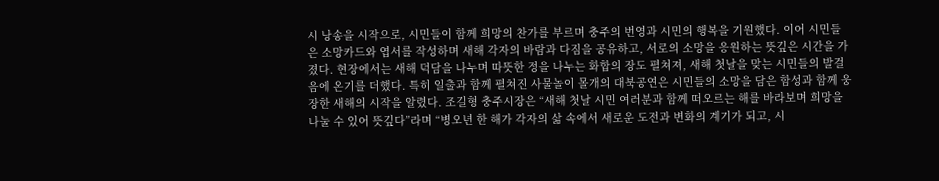시 낭송을 시작으로, 시민들이 함께 희망의 찬가를 부르며 충주의 번영과 시민의 행복을 기원했다. 이어 시민들은 소망카드와 엽서를 작성하며 새해 각자의 바람과 다짐을 공유하고, 서로의 소망을 응원하는 뜻깊은 시간을 가졌다. 현장에서는 새해 덕담을 나누며 따뜻한 정을 나누는 화합의 장도 펼쳐져, 새해 첫날을 맞는 시민들의 발걸음에 온기를 더했다. 특히 일출과 함께 펼쳐진 사물놀이 몰개의 대북공연은 시민들의 소망을 담은 함성과 함께 웅장한 새해의 시작을 알렸다. 조길형 충주시장은 “새해 첫날 시민 여러분과 함께 떠오르는 해를 바라보며 희망을 나눌 수 있어 뜻깊다”라며 “병오년 한 해가 각자의 삶 속에서 새로운 도전과 변화의 계기가 되고, 시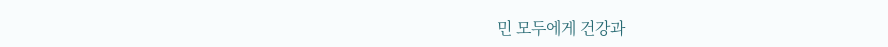민 모두에게 건강과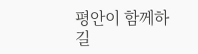평안이 함께하길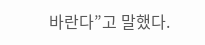바란다”고 말했다.